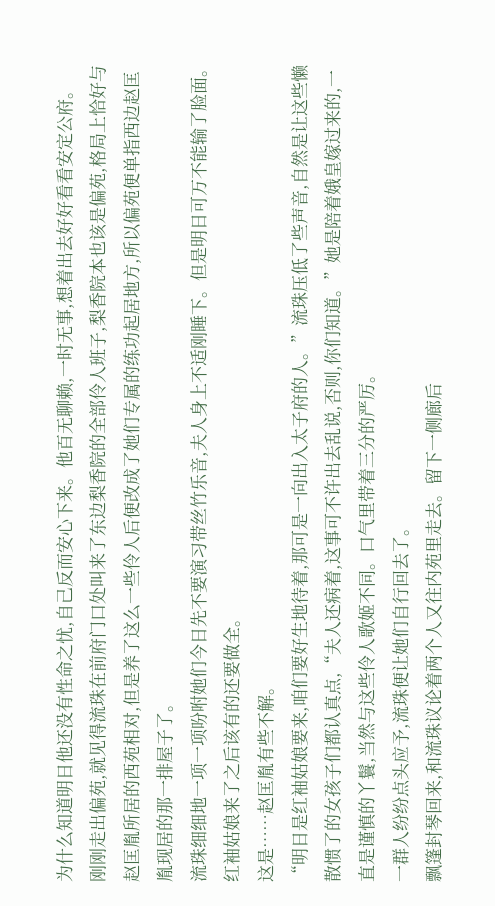为什么知道明日他还没有性命之忧,自己反而安心下来。他百无聊赖,一时无事,想着出去好好看看安定公府。
刚刚走出偏苑,就见得流珠在前府门口处叫来了东边梨香院的全部伶人班子,梨香院本也该是偏苑,格局上恰好与赵匡胤所居的西苑相对,但是养了这么一些伶人后便改成了她们专属的练功起居地方,所以偏苑便单指西边赵匡胤现居的那一排屋子了。
流珠细细地一项一项吩咐她们今日先不要演习带丝竹乐音,夫人身上不适刚睡下。但是明日可万不能输了脸面。红袖姑娘来了之后该有的还要做全。
这是……赵匡胤有些不解。
“明日是红袖姑娘要来,咱们要好生地待着,那可是一向出入太子府的人。”流珠压低了些声音,自然是让这些懒散惯了的女孩子们都认真点,“夫人还病着,这事可不许出去乱说,否则,你们知道。”她是陪着娥皇嫁过来的,一直是谨慎的丫鬟,当然与这些伶人歌姬不同。口气里带着三分的严厉。
一群人纷纷点头应予,流珠便让她们自行回去了。
飘篷封琴回来,和流珠议论着两个人又往内苑里走去。留下一侧廊后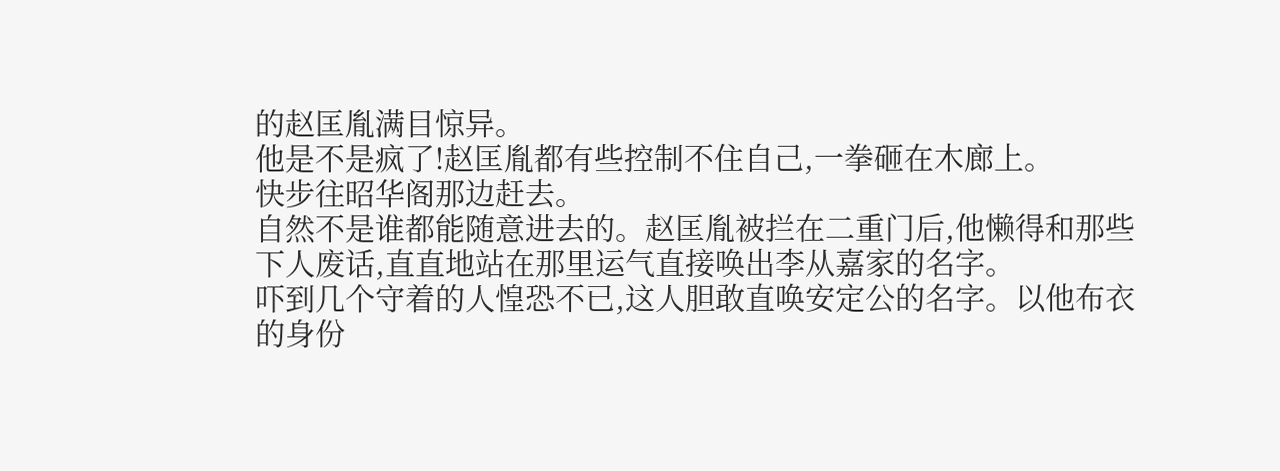的赵匡胤满目惊异。
他是不是疯了!赵匡胤都有些控制不住自己,一拳砸在木廊上。
快步往昭华阁那边赶去。
自然不是谁都能随意进去的。赵匡胤被拦在二重门后,他懒得和那些下人废话,直直地站在那里运气直接唤出李从嘉家的名字。
吓到几个守着的人惶恐不已,这人胆敢直唤安定公的名字。以他布衣的身份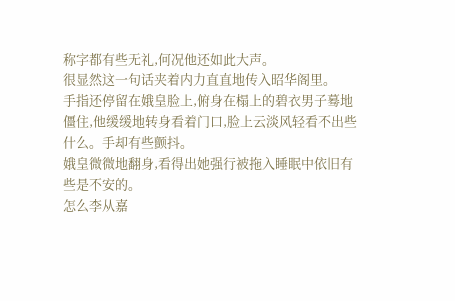称字都有些无礼,何况他还如此大声。
很显然这一句话夹着内力直直地传入昭华阁里。
手指还停留在娥皇脸上,俯身在榻上的碧衣男子蓦地僵住,他缓缓地转身看着门口,脸上云淡风轻看不出些什么。手却有些颤抖。
娥皇微微地翻身,看得出她强行被拖入睡眠中依旧有些是不安的。
怎么李从嘉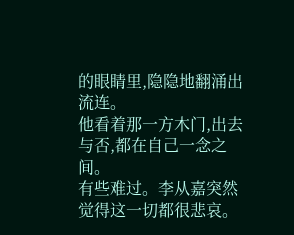的眼睛里,隐隐地翻涌出流连。
他看着那一方木门,出去与否,都在自己一念之间。
有些难过。李从嘉突然觉得这一切都很悲哀。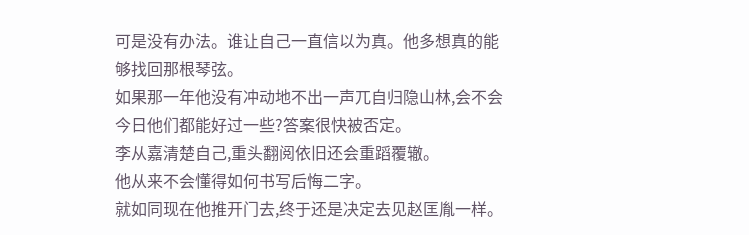可是没有办法。谁让自己一直信以为真。他多想真的能够找回那根琴弦。
如果那一年他没有冲动地不出一声兀自归隐山林,会不会今日他们都能好过一些?答案很快被否定。
李从嘉清楚自己,重头翻阅依旧还会重蹈覆辙。
他从来不会懂得如何书写后悔二字。
就如同现在他推开门去,终于还是决定去见赵匡胤一样。